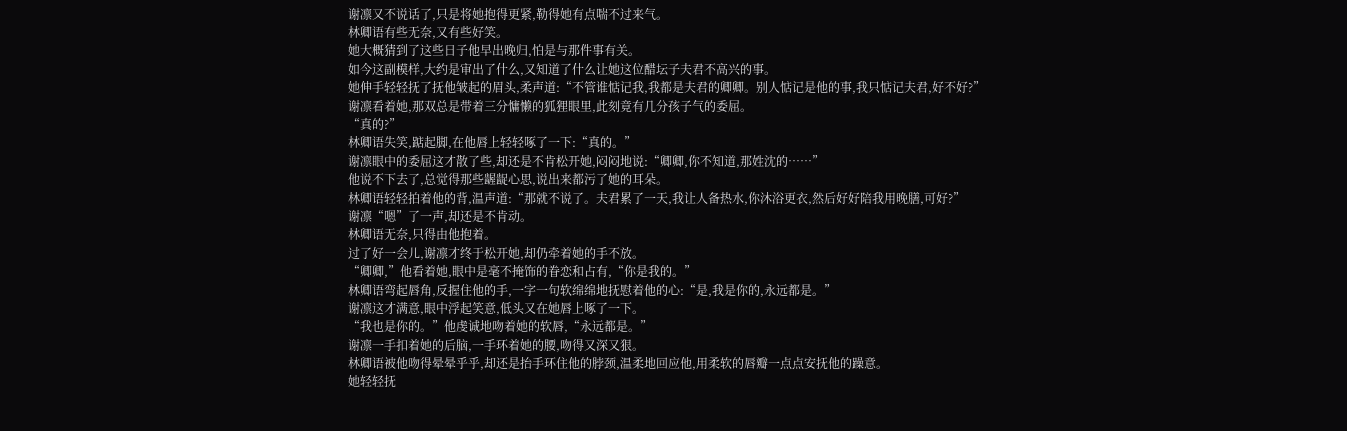谢凛又不说话了,只是将她抱得更紧,勒得她有点喘不过来气。
林卿语有些无奈,又有些好笑。
她大概猜到了这些日子他早出晚归,怕是与那件事有关。
如今这副模样,大约是审出了什么,又知道了什么让她这位醋坛子夫君不高兴的事。
她伸手轻轻抚了抚他皱起的眉头,柔声道:“不管谁惦记我,我都是夫君的卿卿。别人惦记是他的事,我只惦记夫君,好不好?”
谢凛看着她,那双总是带着三分慵懒的狐狸眼里,此刻竟有几分孩子气的委屈。
“真的?”
林卿语失笑,踮起脚,在他唇上轻轻啄了一下:“真的。”
谢凛眼中的委屈这才散了些,却还是不肯松开她,闷闷地说:“卿卿,你不知道,那姓沈的……”
他说不下去了,总觉得那些龌龊心思,说出来都污了她的耳朵。
林卿语轻轻拍着他的背,温声道:“那就不说了。夫君累了一天,我让人备热水,你沐浴更衣,然后好好陪我用晚膳,可好?”
谢凛“嗯”了一声,却还是不肯动。
林卿语无奈,只得由他抱着。
过了好一会儿,谢凛才终于松开她,却仍牵着她的手不放。
“卿卿,”他看着她,眼中是毫不掩饰的眷恋和占有,“你是我的。”
林卿语弯起唇角,反握住他的手,一字一句软绵绵地抚慰着他的心:“是,我是你的,永远都是。”
谢凛这才满意,眼中浮起笑意,低头又在她唇上啄了一下。
“我也是你的。”他虔诚地吻着她的软唇,“永远都是。”
谢凛一手扣着她的后脑,一手环着她的腰,吻得又深又狠。
林卿语被他吻得晕晕乎乎,却还是抬手环住他的脖颈,温柔地回应他,用柔软的唇瓣一点点安抚他的躁意。
她轻轻抚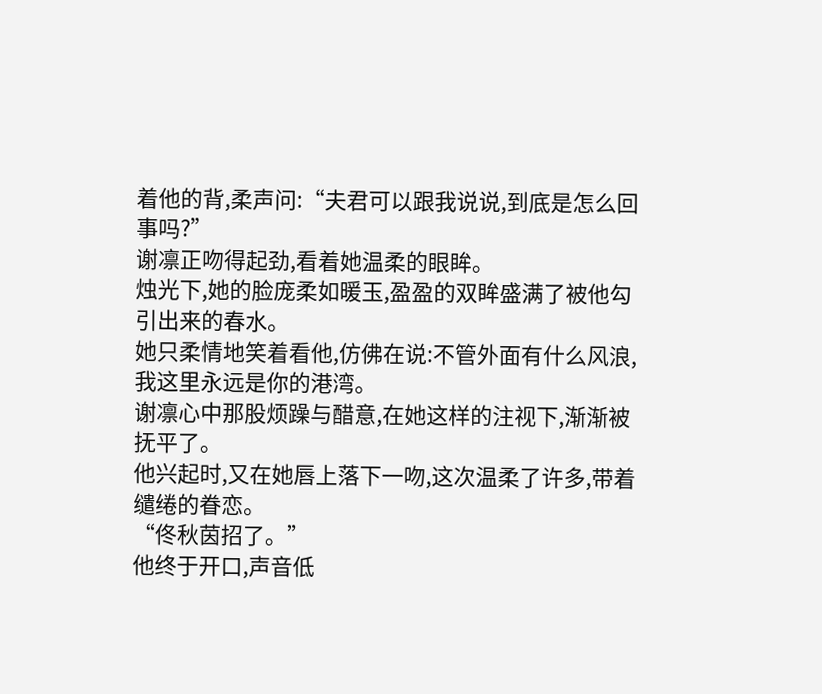着他的背,柔声问:“夫君可以跟我说说,到底是怎么回事吗?”
谢凛正吻得起劲,看着她温柔的眼眸。
烛光下,她的脸庞柔如暖玉,盈盈的双眸盛满了被他勾引出来的春水。
她只柔情地笑着看他,仿佛在说:不管外面有什么风浪,我这里永远是你的港湾。
谢凛心中那股烦躁与醋意,在她这样的注视下,渐渐被抚平了。
他兴起时,又在她唇上落下一吻,这次温柔了许多,带着缱绻的眷恋。
“佟秋茵招了。”
他终于开口,声音低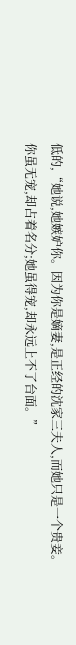低的,“她说,她嫉妒你。因为你是嫡妻,是正经的沈家三夫人,而她只是一个贵妾。你虽无宠,却占着名分;她虽得宠,却永远上不了台面。”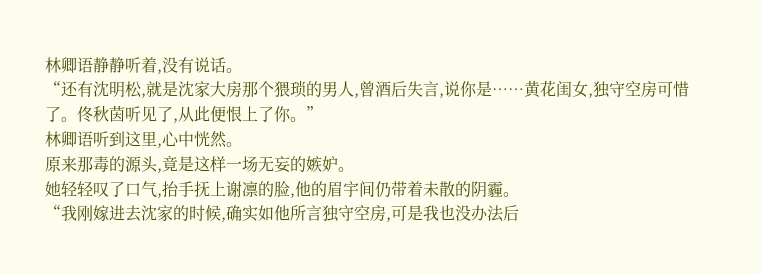林卿语静静听着,没有说话。
“还有沈明松,就是沈家大房那个猥琐的男人,曾酒后失言,说你是……黄花闺女,独守空房可惜了。佟秋茵听见了,从此便恨上了你。”
林卿语听到这里,心中恍然。
原来那毒的源头,竟是这样一场无妄的嫉妒。
她轻轻叹了口气,抬手抚上谢凛的脸,他的眉宇间仍带着未散的阴霾。
“我刚嫁进去沈家的时候,确实如他所言独守空房,可是我也没办法后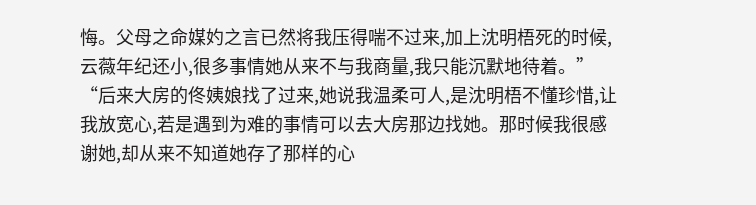悔。父母之命媒妁之言已然将我压得喘不过来,加上沈明梧死的时候,云薇年纪还小,很多事情她从来不与我商量,我只能沉默地待着。”
“后来大房的佟姨娘找了过来,她说我温柔可人,是沈明梧不懂珍惜,让我放宽心,若是遇到为难的事情可以去大房那边找她。那时候我很感谢她,却从来不知道她存了那样的心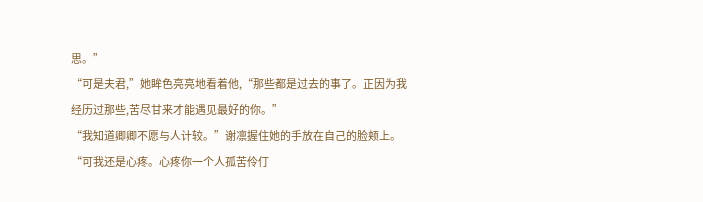思。”
“可是夫君,”她眸色亮亮地看着他,“那些都是过去的事了。正因为我经历过那些,苦尽甘来才能遇见最好的你。”
“我知道卿卿不愿与人计较。”谢凛握住她的手放在自己的脸颊上。
“可我还是心疼。心疼你一个人孤苦伶仃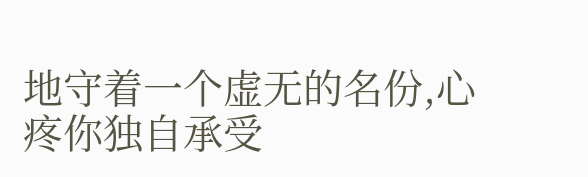地守着一个虚无的名份,心疼你独自承受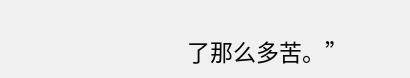了那么多苦。”